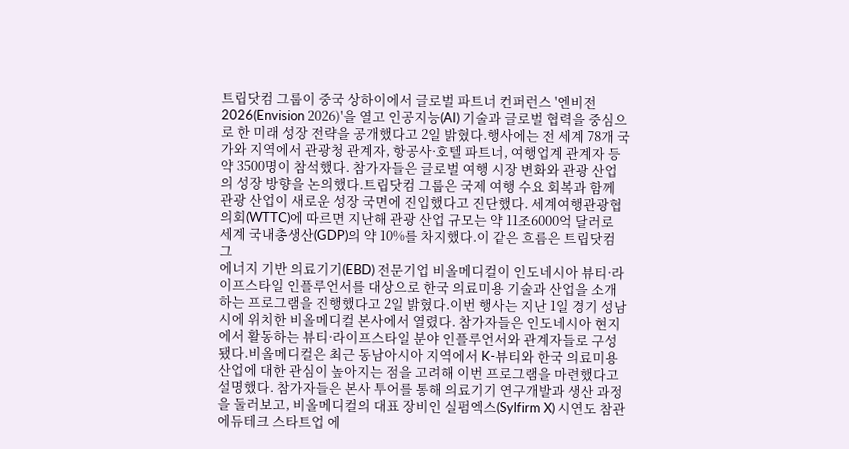트립닷컴 그룹이 중국 상하이에서 글로벌 파트너 컨퍼런스 '엔비전 2026(Envision 2026)'을 열고 인공지능(AI) 기술과 글로벌 협력을 중심으로 한 미래 성장 전략을 공개했다고 2일 밝혔다.행사에는 전 세계 78개 국가와 지역에서 관광청 관계자, 항공사·호텔 파트너, 여행업계 관계자 등 약 3500명이 참석했다. 참가자들은 글로벌 여행 시장 변화와 관광 산업의 성장 방향을 논의했다.트립닷컴 그룹은 국제 여행 수요 회복과 함께 관광 산업이 새로운 성장 국면에 진입했다고 진단했다. 세계여행관광협의회(WTTC)에 따르면 지난해 관광 산업 규모는 약 11조6000억 달러로 세계 국내총생산(GDP)의 약 10%를 차지했다.이 같은 흐름은 트립닷컴 그
에너지 기반 의료기기(EBD) 전문기업 비올메디컬이 인도네시아 뷰티·라이프스타일 인플루언서를 대상으로 한국 의료미용 기술과 산업을 소개하는 프로그램을 진행했다고 2일 밝혔다.이번 행사는 지난 1일 경기 성남시에 위치한 비올메디컬 본사에서 열렸다. 참가자들은 인도네시아 현지에서 활동하는 뷰티·라이프스타일 분야 인플루언서와 관계자들로 구성됐다.비올메디컬은 최근 동남아시아 지역에서 K-뷰티와 한국 의료미용 산업에 대한 관심이 높아지는 점을 고려해 이번 프로그램을 마련했다고 설명했다. 참가자들은 본사 투어를 통해 의료기기 연구개발과 생산 과정을 둘러보고, 비올메디컬의 대표 장비인 실펌엑스(Sylfirm X) 시연도 참관
에듀테크 스타트업 에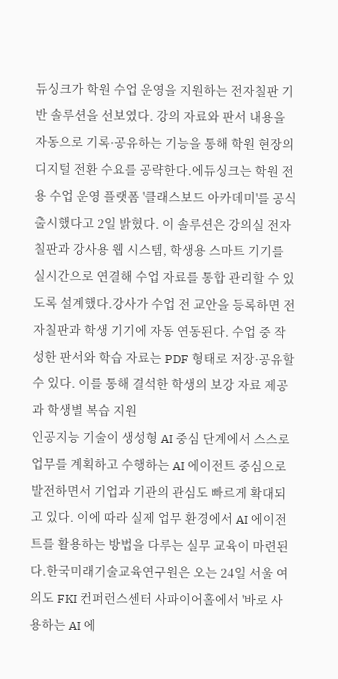듀싱크가 학원 수업 운영을 지원하는 전자칠판 기반 솔루션을 선보였다. 강의 자료와 판서 내용을 자동으로 기록·공유하는 기능을 통해 학원 현장의 디지털 전환 수요를 공략한다.에듀싱크는 학원 전용 수업 운영 플랫폼 '클래스보드 아카데미'를 공식 출시했다고 2일 밝혔다. 이 솔루션은 강의실 전자칠판과 강사용 웹 시스템, 학생용 스마트 기기를 실시간으로 연결해 수업 자료를 통합 관리할 수 있도록 설계했다.강사가 수업 전 교안을 등록하면 전자칠판과 학생 기기에 자동 연동된다. 수업 중 작성한 판서와 학습 자료는 PDF 형태로 저장·공유할 수 있다. 이를 통해 결석한 학생의 보강 자료 제공과 학생별 복습 지원
인공지능 기술이 생성형 AI 중심 단계에서 스스로 업무를 계획하고 수행하는 AI 에이전트 중심으로 발전하면서 기업과 기관의 관심도 빠르게 확대되고 있다. 이에 따라 실제 업무 환경에서 AI 에이전트를 활용하는 방법을 다루는 실무 교육이 마련된다.한국미래기술교육연구원은 오는 24일 서울 여의도 FKI 컨퍼런스센터 사파이어홀에서 '바로 사용하는 AI 에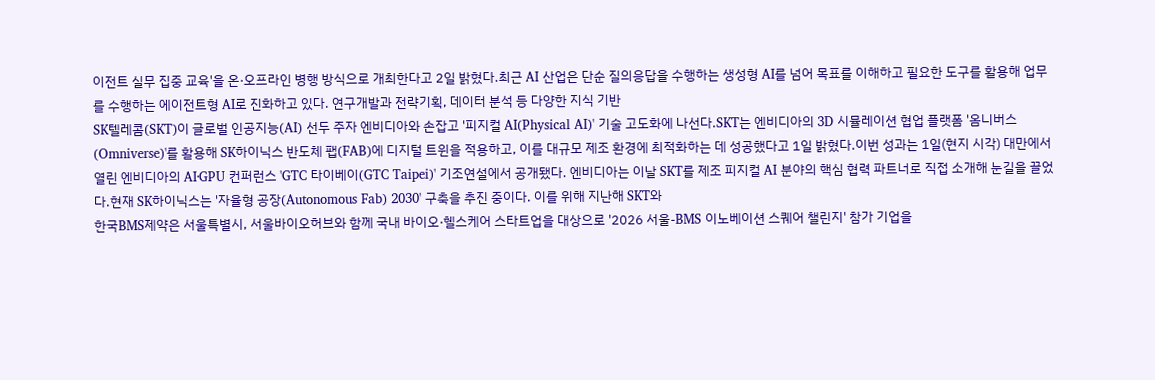이전트 실무 집중 교육'을 온·오프라인 병행 방식으로 개최한다고 2일 밝혔다.최근 AI 산업은 단순 질의응답을 수행하는 생성형 AI를 넘어 목표를 이해하고 필요한 도구를 활용해 업무를 수행하는 에이전트형 AI로 진화하고 있다. 연구개발과 전략기획, 데이터 분석 등 다양한 지식 기반
SK텔레콤(SKT)이 글로벌 인공지능(AI) 선두 주자 엔비디아와 손잡고 '피지컬 AI(Physical AI)' 기술 고도화에 나선다.SKT는 엔비디아의 3D 시뮬레이션 협업 플랫폼 '옴니버스(Omniverse)'를 활용해 SK하이닉스 반도체 팹(FAB)에 디지털 트윈을 적용하고, 이를 대규모 제조 환경에 최적화하는 데 성공했다고 1일 밝혔다.이번 성과는 1일(현지 시각) 대만에서 열린 엔비디아의 AI·GPU 컨퍼런스 'GTC 타이베이(GTC Taipei)' 기조연설에서 공개됐다. 엔비디아는 이날 SKT를 제조 피지컬 AI 분야의 핵심 협력 파트너로 직접 소개해 눈길을 끌었다.현재 SK하이닉스는 '자율형 공장(Autonomous Fab) 2030' 구축을 추진 중이다. 이를 위해 지난해 SKT와
한국BMS제약은 서울특별시, 서울바이오허브와 함께 국내 바이오·헬스케어 스타트업을 대상으로 '2026 서울-BMS 이노베이션 스퀘어 챌린지' 참가 기업을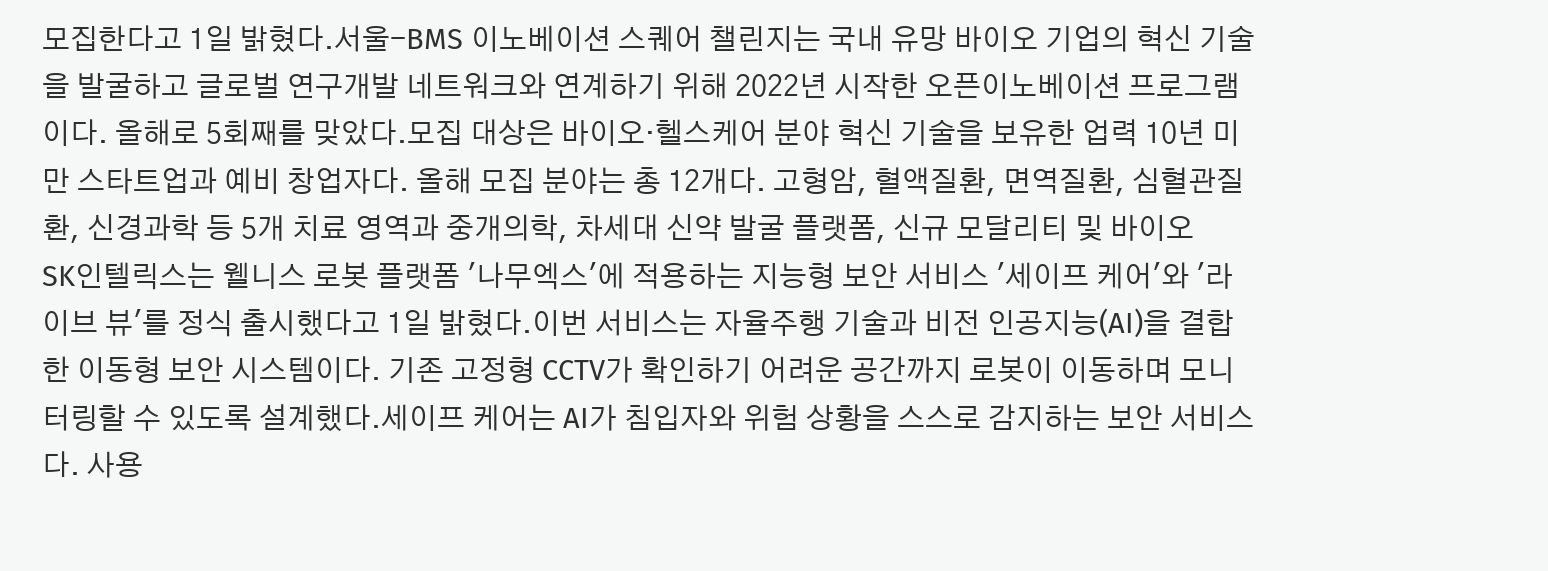모집한다고 1일 밝혔다.서울-BMS 이노베이션 스퀘어 챌린지는 국내 유망 바이오 기업의 혁신 기술을 발굴하고 글로벌 연구개발 네트워크와 연계하기 위해 2022년 시작한 오픈이노베이션 프로그램이다. 올해로 5회째를 맞았다.모집 대상은 바이오·헬스케어 분야 혁신 기술을 보유한 업력 10년 미만 스타트업과 예비 창업자다. 올해 모집 분야는 총 12개다. 고형암, 혈액질환, 면역질환, 심혈관질환, 신경과학 등 5개 치료 영역과 중개의학, 차세대 신약 발굴 플랫폼, 신규 모달리티 및 바이오
SK인텔릭스는 웰니스 로봇 플랫폼 '나무엑스'에 적용하는 지능형 보안 서비스 '세이프 케어'와 '라이브 뷰'를 정식 출시했다고 1일 밝혔다.이번 서비스는 자율주행 기술과 비전 인공지능(AI)을 결합한 이동형 보안 시스템이다. 기존 고정형 CCTV가 확인하기 어려운 공간까지 로봇이 이동하며 모니터링할 수 있도록 설계했다.세이프 케어는 AI가 침입자와 위험 상황을 스스로 감지하는 보안 서비스다. 사용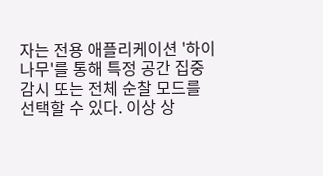자는 전용 애플리케이션 '하이나무'를 통해 특정 공간 집중 감시 또는 전체 순찰 모드를 선택할 수 있다. 이상 상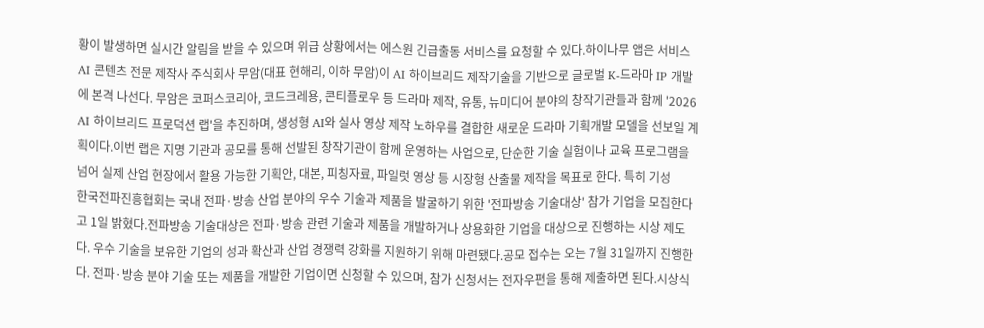황이 발생하면 실시간 알림을 받을 수 있으며 위급 상황에서는 에스원 긴급출동 서비스를 요청할 수 있다.하이나무 앱은 서비스
AI 콘텐츠 전문 제작사 주식회사 무암(대표 현해리, 이하 무암)이 AI 하이브리드 제작기술을 기반으로 글로벌 K-드라마 IP 개발에 본격 나선다. 무암은 코퍼스코리아, 코드크레용, 콘티플로우 등 드라마 제작, 유통, 뉴미디어 분야의 창작기관들과 함께 '2026 AI 하이브리드 프로덕션 랩'을 추진하며, 생성형 AI와 실사 영상 제작 노하우를 결합한 새로운 드라마 기획개발 모델을 선보일 계획이다.이번 랩은 지명 기관과 공모를 통해 선발된 창작기관이 함께 운영하는 사업으로, 단순한 기술 실험이나 교육 프로그램을 넘어 실제 산업 현장에서 활용 가능한 기획안, 대본, 피칭자료, 파일럿 영상 등 시장형 산출물 제작을 목표로 한다. 특히 기성
한국전파진흥협회는 국내 전파·방송 산업 분야의 우수 기술과 제품을 발굴하기 위한 '전파방송 기술대상' 참가 기업을 모집한다고 1일 밝혔다.전파방송 기술대상은 전파·방송 관련 기술과 제품을 개발하거나 상용화한 기업을 대상으로 진행하는 시상 제도다. 우수 기술을 보유한 기업의 성과 확산과 산업 경쟁력 강화를 지원하기 위해 마련됐다.공모 접수는 오는 7월 31일까지 진행한다. 전파·방송 분야 기술 또는 제품을 개발한 기업이면 신청할 수 있으며, 참가 신청서는 전자우편을 통해 제출하면 된다.시상식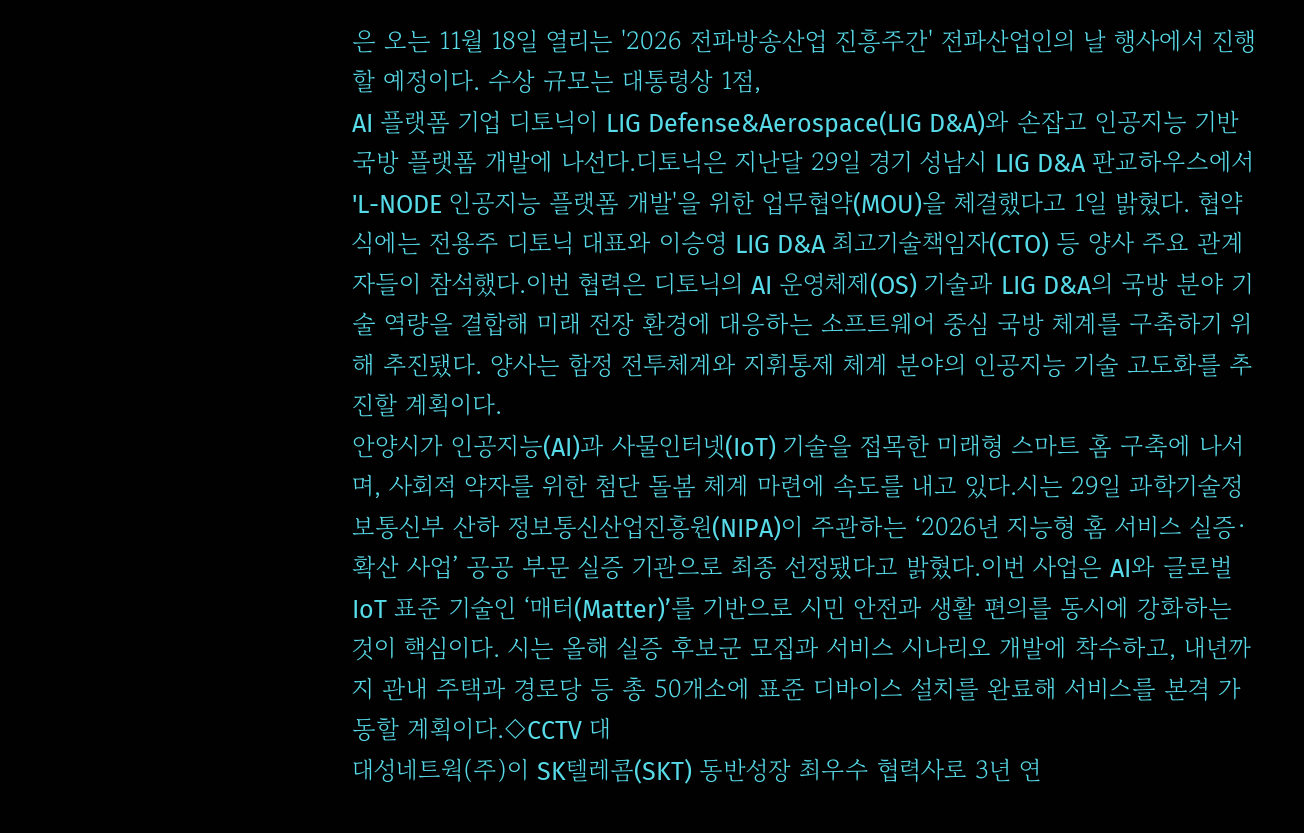은 오는 11월 18일 열리는 '2026 전파방송산업 진흥주간' 전파산업인의 날 행사에서 진행할 예정이다. 수상 규모는 대통령상 1점,
AI 플랫폼 기업 디토닉이 LIG Defense&Aerospace(LIG D&A)와 손잡고 인공지능 기반 국방 플랫폼 개발에 나선다.디토닉은 지난달 29일 경기 성남시 LIG D&A 판교하우스에서 'L-NODE 인공지능 플랫폼 개발'을 위한 업무협약(MOU)을 체결했다고 1일 밝혔다. 협약식에는 전용주 디토닉 대표와 이승영 LIG D&A 최고기술책임자(CTO) 등 양사 주요 관계자들이 참석했다.이번 협력은 디토닉의 AI 운영체제(OS) 기술과 LIG D&A의 국방 분야 기술 역량을 결합해 미래 전장 환경에 대응하는 소프트웨어 중심 국방 체계를 구축하기 위해 추진됐다. 양사는 함정 전투체계와 지휘통제 체계 분야의 인공지능 기술 고도화를 추진할 계획이다.
안양시가 인공지능(AI)과 사물인터넷(IoT) 기술을 접목한 미래형 스마트 홈 구축에 나서며, 사회적 약자를 위한 첨단 돌봄 체계 마련에 속도를 내고 있다.시는 29일 과학기술정보통신부 산하 정보통신산업진흥원(NIPA)이 주관하는 ‘2026년 지능형 홈 서비스 실증·확산 사업’ 공공 부문 실증 기관으로 최종 선정됐다고 밝혔다.이번 사업은 AI와 글로벌 IoT 표준 기술인 ‘매터(Matter)’를 기반으로 시민 안전과 생활 편의를 동시에 강화하는 것이 핵심이다. 시는 올해 실증 후보군 모집과 서비스 시나리오 개발에 착수하고, 내년까지 관내 주택과 경로당 등 총 50개소에 표준 디바이스 설치를 완료해 서비스를 본격 가동할 계획이다.◇CCTV 대
대성네트웍(주)이 SK텔레콤(SKT) 동반성장 최우수 협력사로 3년 연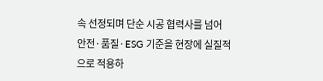속 선정되며 단순 시공 협력사를 넘어 안전·품질·ESG 기준을 현장에 실질적으로 적용하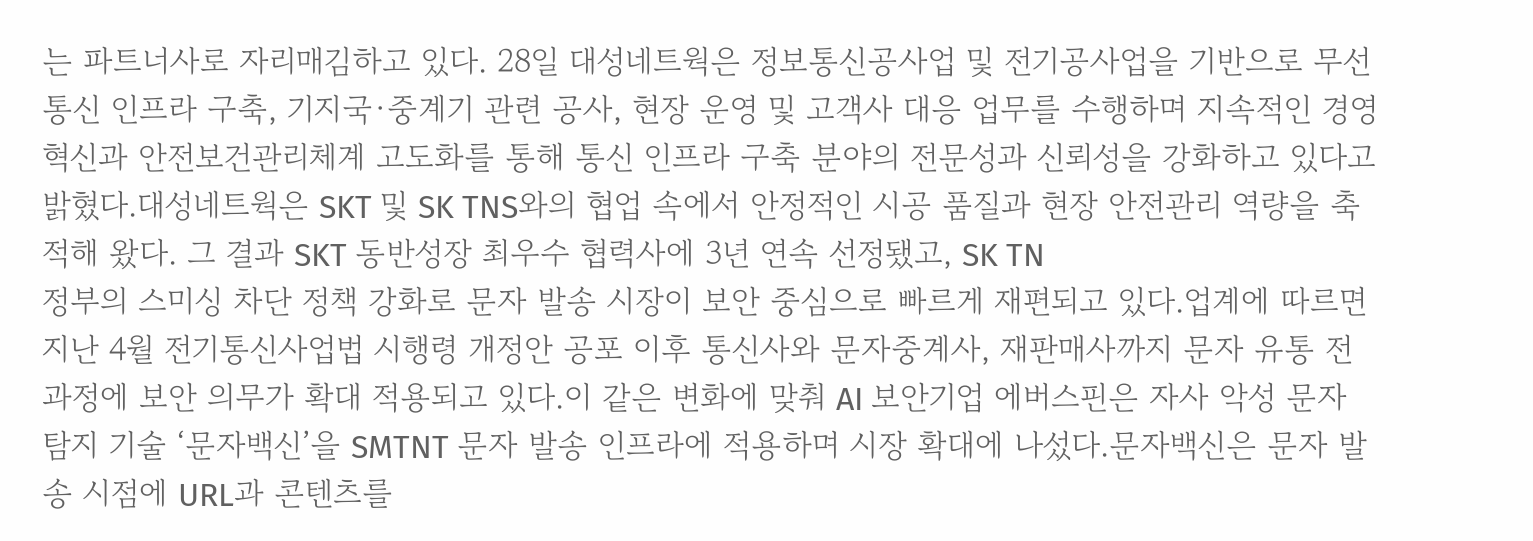는 파트너사로 자리매김하고 있다. 28일 대성네트웍은 정보통신공사업 및 전기공사업을 기반으로 무선통신 인프라 구축, 기지국·중계기 관련 공사, 현장 운영 및 고객사 대응 업무를 수행하며 지속적인 경영혁신과 안전보건관리체계 고도화를 통해 통신 인프라 구축 분야의 전문성과 신뢰성을 강화하고 있다고 밝혔다.대성네트웍은 SKT 및 SK TNS와의 협업 속에서 안정적인 시공 품질과 현장 안전관리 역량을 축적해 왔다. 그 결과 SKT 동반성장 최우수 협력사에 3년 연속 선정됐고, SK TN
정부의 스미싱 차단 정책 강화로 문자 발송 시장이 보안 중심으로 빠르게 재편되고 있다.업계에 따르면 지난 4월 전기통신사업법 시행령 개정안 공포 이후 통신사와 문자중계사, 재판매사까지 문자 유통 전 과정에 보안 의무가 확대 적용되고 있다.이 같은 변화에 맞춰 AI 보안기업 에버스핀은 자사 악성 문자 탐지 기술 ‘문자백신’을 SMTNT 문자 발송 인프라에 적용하며 시장 확대에 나섰다.문자백신은 문자 발송 시점에 URL과 콘텐츠를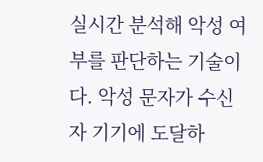실시간 분석해 악성 여부를 판단하는 기술이다. 악성 문자가 수신자 기기에 도달하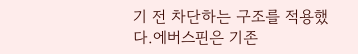기 전 차단하는 구조를 적용했다.에버스핀은 기존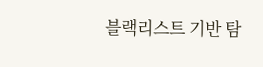블랙리스트 기반 탐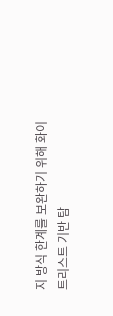지 방식 한계를 보완하기 위해 화이트리스트 기반 탐